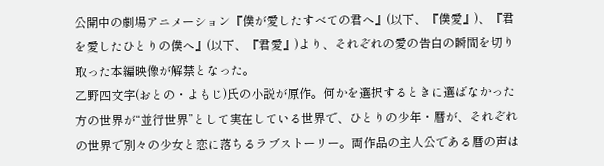公開中の劇場アニメーション『僕が愛したすべての君へ』(以下、『僕愛』)、『君を愛したひとりの僕へ』(以下、『君愛』)より、それぞれの愛の告白の瞬間を切り取った本編映像が解禁となった。
乙野四文字(おとの・よもじ)氏の小説が原作。何かを選択するときに選ばなかった方の世界が“並行世界”として実在している世界で、ひとりの少年・暦が、それぞれの世界で別々の少女と恋に落ちるラブストーリー。両作品の主人公である暦の声は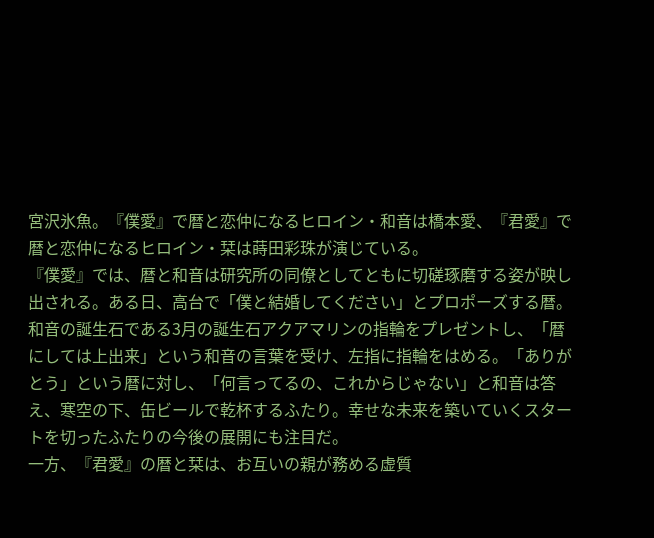宮沢氷魚。『僕愛』で暦と恋仲になるヒロイン・和音は橋本愛、『君愛』で暦と恋仲になるヒロイン・栞は蒔田彩珠が演じている。
『僕愛』では、暦と和音は研究所の同僚としてともに切磋琢磨する姿が映し出される。ある日、高台で「僕と結婚してください」とプロポーズする暦。和音の誕生石である3月の誕生石アクアマリンの指輪をプレゼントし、「暦にしては上出来」という和音の言葉を受け、左指に指輪をはめる。「ありがとう」という暦に対し、「何言ってるの、これからじゃない」と和音は答え、寒空の下、缶ビールで乾杯するふたり。幸せな未来を築いていくスタートを切ったふたりの今後の展開にも注目だ。
一方、『君愛』の暦と栞は、お互いの親が務める虚質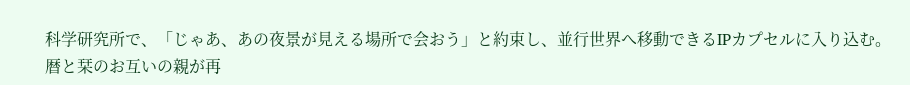科学研究所で、「じゃあ、あの夜景が見える場所で会おう」と約束し、並行世界へ移動できるIPカプセルに入り込む。暦と栞のお互いの親が再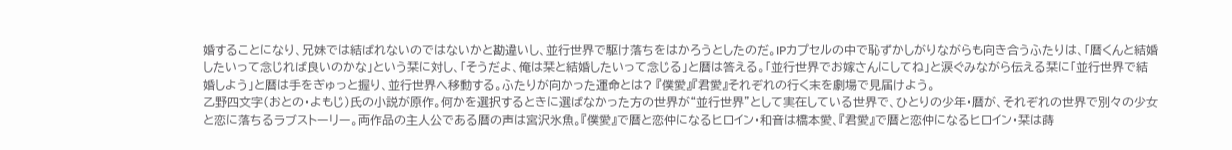婚することになり、兄妹では結ばれないのではないかと勘違いし、並行世界で駆け落ちをはかろうとしたのだ。IPカプセルの中で恥ずかしがりながらも向き合うふたりは、「暦くんと結婚したいって念じれば良いのかな」という栞に対し、「そうだよ、俺は栞と結婚したいって念じる」と暦は答える。「並行世界でお嫁さんにしてね」と涙ぐみながら伝える栞に「並行世界で結婚しよう」と暦は手をぎゅっと握り、並行世界へ移動する。ふたりが向かった運命とは? 『僕愛』『君愛』それぞれの行く末を劇場で見届けよう。
乙野四文字(おとの・よもじ)氏の小説が原作。何かを選択するときに選ばなかった方の世界が“並行世界”として実在している世界で、ひとりの少年・暦が、それぞれの世界で別々の少女と恋に落ちるラブストーリー。両作品の主人公である暦の声は宮沢氷魚。『僕愛』で暦と恋仲になるヒロイン・和音は橋本愛、『君愛』で暦と恋仲になるヒロイン・栞は蒔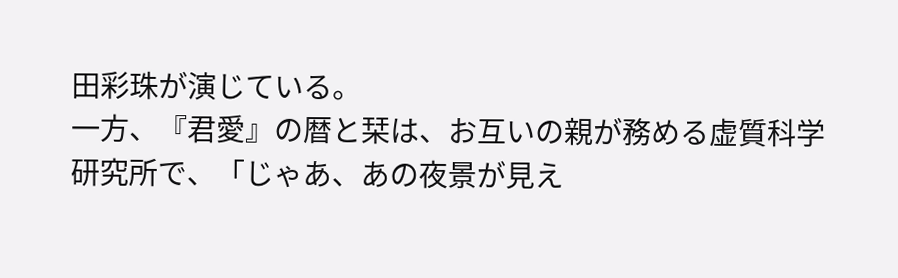田彩珠が演じている。
一方、『君愛』の暦と栞は、お互いの親が務める虚質科学研究所で、「じゃあ、あの夜景が見え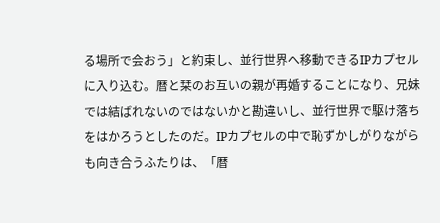る場所で会おう」と約束し、並行世界へ移動できるIPカプセルに入り込む。暦と栞のお互いの親が再婚することになり、兄妹では結ばれないのではないかと勘違いし、並行世界で駆け落ちをはかろうとしたのだ。IPカプセルの中で恥ずかしがりながらも向き合うふたりは、「暦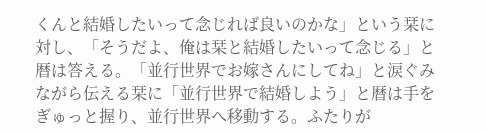くんと結婚したいって念じれば良いのかな」という栞に対し、「そうだよ、俺は栞と結婚したいって念じる」と暦は答える。「並行世界でお嫁さんにしてね」と涙ぐみながら伝える栞に「並行世界で結婚しよう」と暦は手をぎゅっと握り、並行世界へ移動する。ふたりが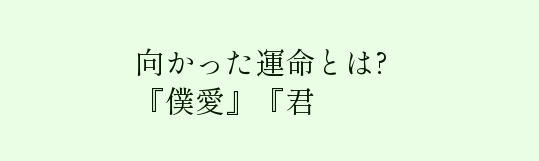向かった運命とは? 『僕愛』『君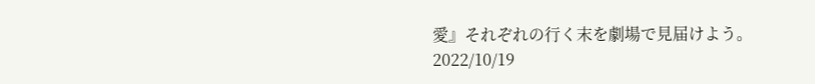愛』それぞれの行く末を劇場で見届けよう。
2022/10/19